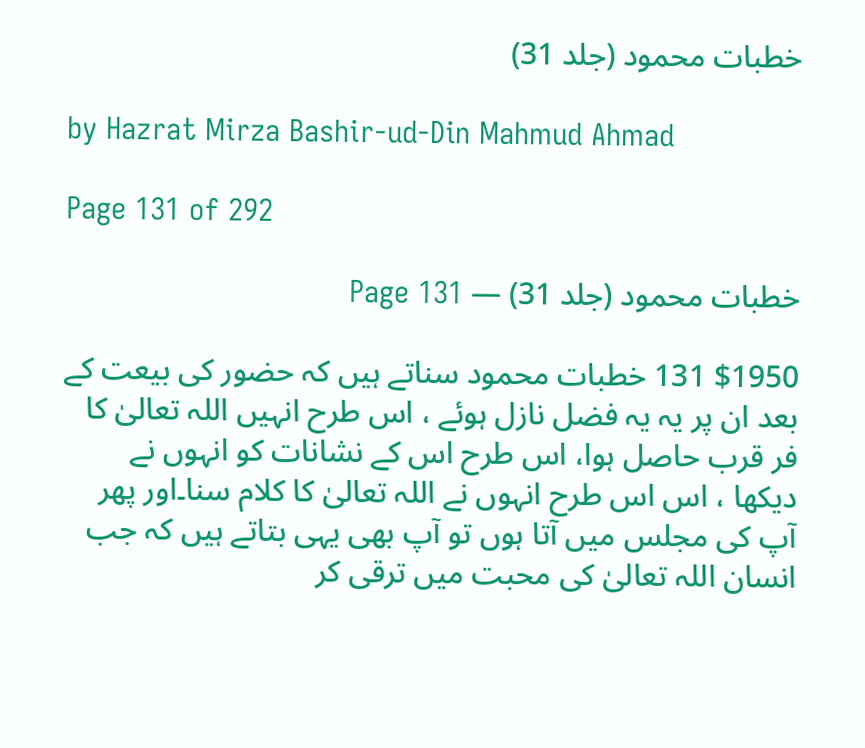خطبات محمود (جلد 31)

by Hazrat Mirza Bashir-ud-Din Mahmud Ahmad

Page 131 of 292

خطبات محمود (جلد 31) — Page 131

$1950 131 خطبات محمود سناتے ہیں کہ حضور کی بیعت کے بعد ان پر یہ یہ فضل نازل ہوئے ، اس طرح انہیں اللہ تعالیٰ کا فر قرب حاصل ہوا، اس طرح اس کے نشانات کو انہوں نے دیکھا ، اس اس طرح انہوں نے اللہ تعالیٰ کا کلام سنا۔اور پھر آپ کی مجلس میں آتا ہوں تو آپ بھی یہی بتاتے ہیں کہ جب انسان اللہ تعالیٰ کی محبت میں ترقی کر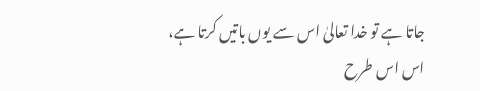جاتا ہے تو خدا تعالیٰ اس سے یوں باتیں کرتا ہے، اس اس طرح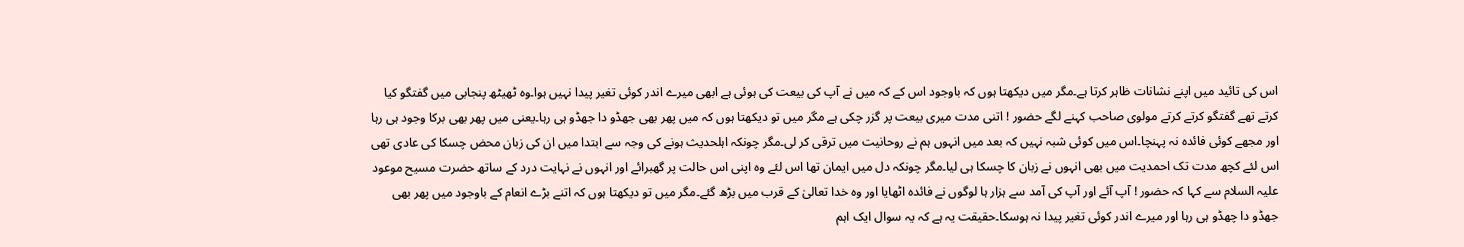اس کی تائید میں اپنے نشانات ظاہر کرتا ہے۔مگر میں دیکھتا ہوں کہ باوجود اس کے کہ میں نے آپ کی بیعت کی ہوئی ہے ابھی میرے اندر کوئی تغیر پیدا نہیں ہوا۔وہ ٹھیٹھ پنجابی میں گفتگو کیا کرتے تھے گفتگو کرتے کرتے مولوی صاحب کہنے لگے حضور ! اتنی مدت میری بیعت پر گزر چکی ہے مگر میں تو دیکھتا ہوں کہ میں پھر بھی جھڈو دا جھڈو ہی رہا۔یعنی میں پھر بھی برکا وجود ہی رہا اور مجھے کوئی فائدہ نہ پہنچا۔اس میں کوئی شبہ نہیں کہ بعد میں انہوں ہم نے روحانیت میں ترقی کر لی۔مگر چونکہ اہلحدیث ہونے کی وجہ سے ابتدا میں ان کی زبان محض چسکا کی عادی تھی اس لئے کچھ مدت تک احمدیت میں بھی انہوں نے زبان کا چسکا ہی لیا۔مگر چونکہ دل میں ایمان تھا اس لئے وہ اپنی اس حالت پر گھبرائے اور انہوں نے نہایت درد کے ساتھ حضرت مسیح موعود علیہ السلام سے کہا کہ حضور ! آپ آئے اور آپ کی آمد سے ہزار ہا لوگوں نے فائدہ اٹھایا اور وہ خدا تعالیٰ کے قرب میں بڑھ گئے۔مگر میں تو دیکھتا ہوں کہ اتنے بڑے انعام کے باوجود میں پھر بھی جھڈو دا چھڈو ہی رہا اور میرے اندر کوئی تغیر پیدا نہ ہوسکا۔حقیقت یہ ہے کہ یہ سوال ایک اہم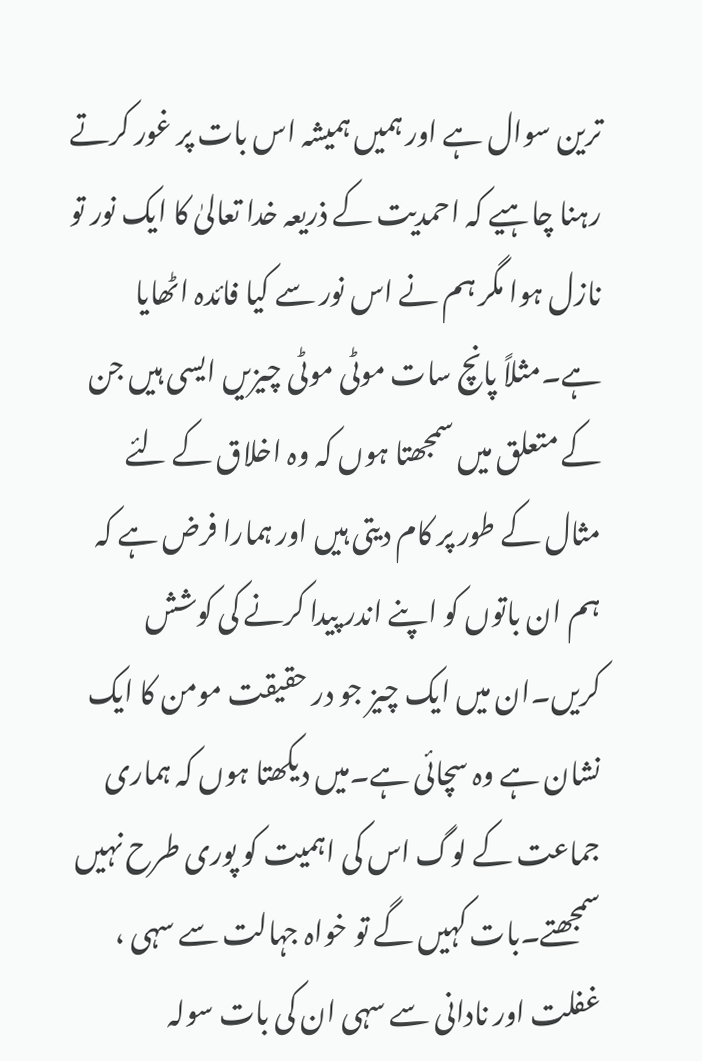ترین سوال ہے اور ہمیں ہمیشہ اس بات پر غور کرتے رہنا چاہیے کہ احمدیت کے ذریعہ خدا تعالیٰ کا ایک نور تو نازل ہوا مگر ہم نے اس نور سے کیا فائدہ اٹھایا ہے۔مثلاً پانچ سات موٹی موٹی چیزیں ایسی ہیں جن کے متعلق میں سمجھتا ہوں کہ وہ اخلاق کے لئے مثال کے طور پر کام دیتی ہیں اور ہمارا فرض ہے کہ ہم ان باتوں کو اپنے اندر پیدا کرنے کی کوشش کریں۔ان میں ایک چیز جو در حقیقت مومن کا ایک نشان ہے وہ سچائی ہے۔میں دیکھتا ہوں کہ ہماری جماعت کے لوگ اس کی اہمیت کو پوری طرح نہیں سمجھتے۔بات کہیں گے تو خواہ جہالت سے سہی ، غفلت اور نادانی سے سہی ان کی بات سولہ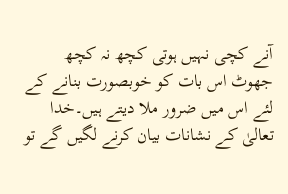آنے کچی نہیں ہوتی کچھ نہ کچھ جھوٹ اس بات کو خوبصورت بنانے کے لئے اس میں ضرور ملا دیتے ہیں۔خدا تعالیٰ کے نشانات بیان کرنے لگیں گے تو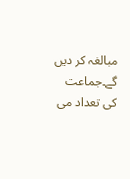مبالغہ کر دیں گے۔جماعت کی تعداد می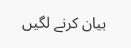بیان کرنے لگیں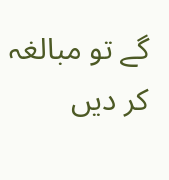گے تو مبالغہ کر دیں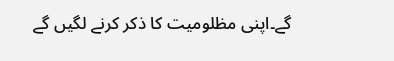گے۔اپنی مظلومیت کا ذکر کرنے لگیں گے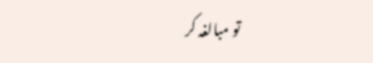تو مبالغہ کر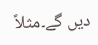دیں گے۔مثلاً